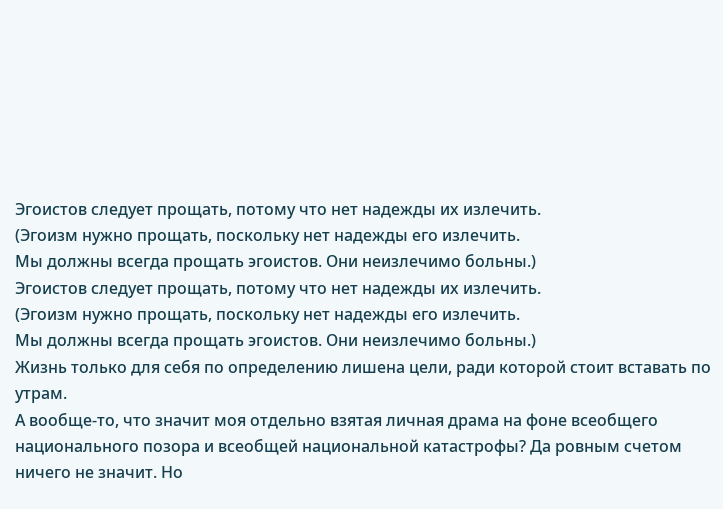Эгоистов следует прощать, потому что нет надежды их излечить.
(Эгоизм нужно прощать, поскольку нет надежды его излечить.
Мы должны всегда прощать эгоистов. Они неизлечимо больны.)
Эгоистов следует прощать, потому что нет надежды их излечить.
(Эгоизм нужно прощать, поскольку нет надежды его излечить.
Мы должны всегда прощать эгоистов. Они неизлечимо больны.)
Жизнь только для себя по определению лишена цели, ради которой стоит вставать по утрам.
А вообще-то, что значит моя отдельно взятая личная драма на фоне всеобщего национального позора и всеобщей национальной катастрофы? Да ровным счетом ничего не значит. Но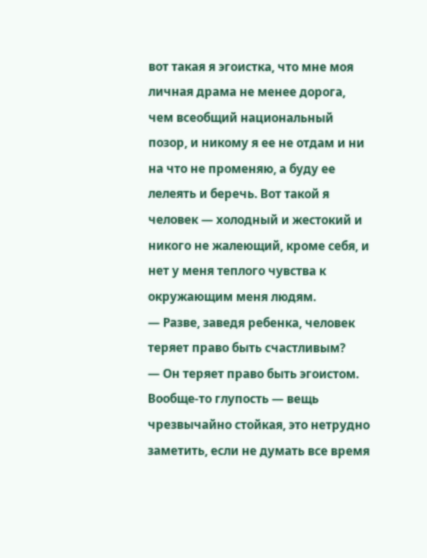вот такая я эгоистка, что мне моя личная драма не менее дорога, чем всеобщий национальный позор, и никому я ее не отдам и ни на что не променяю, а буду ее лелеять и беречь. Вот такой я человек — холодный и жестокий и никого не жалеющий, кроме себя, и нет у меня теплого чувства к окружающим меня людям.
— Разве, заведя ребенка, человек теряет право быть счастливым?
— Он теряет право быть эгоистом.
Вообще-то глупость — вещь чрезвычайно стойкая, это нетрудно заметить, если не думать все время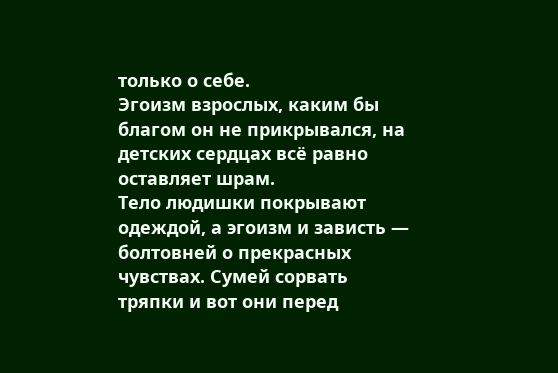только о себе.
Эгоизм взрослых, каким бы благом он не прикрывался, на детских сердцах всё равно оставляет шрам.
Тело людишки покрывают одеждой, а эгоизм и зависть — болтовней о прекрасных чувствах. Сумей сорвать тряпки и вот они перед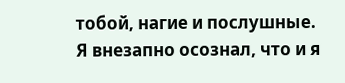тобой, нагие и послушные.
Я внезапно осознал, что и я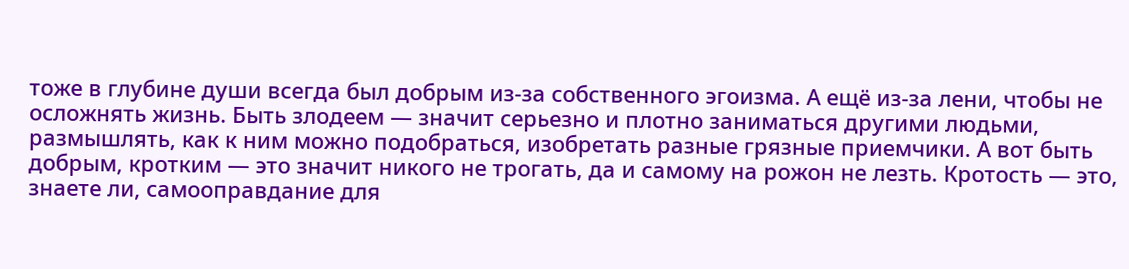тоже в глубине души всегда был добрым из-за собственного эгоизма. А ещё из-за лени, чтобы не осложнять жизнь. Быть злодеем — значит серьезно и плотно заниматься другими людьми, размышлять, как к ним можно подобраться, изобретать разные грязные приемчики. А вот быть добрым, кротким — это значит никого не трогать, да и самому на рожон не лезть. Кротость — это, знаете ли, самооправдание для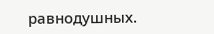равнодушных.